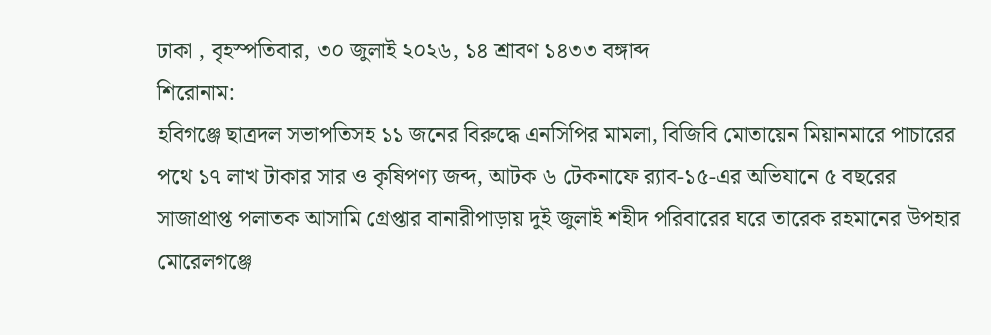ঢাকা , বৃহস্পতিবার, ৩০ জুলাই ২০২৬, ১৪ শ্রাবণ ১৪৩৩ বঙ্গাব্দ
শিরোনাম:
হবিগঞ্জে ছাত্রদল সভাপতিসহ ১১ জনের বিরুদ্ধে এনসিপির মামলা, বিজিবি মোতায়েন মিয়ানমারে পাচারের পথে ১৭ লাখ টাকার সার ও কৃষিপণ্য জব্দ, আটক ৬ টেকনাফে র‌্যাব-১৫-এর অভিযানে ৫ বছরের সাজাপ্রাপ্ত পলাতক আসামি গ্রেপ্তার বানারীপাড়ায় দুই জুলাই শহীদ পরিবারের ঘরে তারেক রহমানের উপহার মোরেলগঞ্জে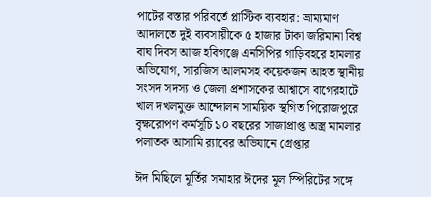পাটের বস্তার পরিবর্তে প্লাস্টিক ব্যবহার: ভ্রাম্যমাণ আদালতে দুই ব্যবসায়ীকে ৫ হাজার টাকা জরিমানা বিশ্ব বাঘ দিবস আজ হবিগঞ্জে এনসিপির গাড়িবহরে হামলার অভিযোগ, সারজিস আলমসহ কয়েকজন আহত স্থানীয় সংসদ সদস্য ও জেলা প্রশাসকের আশ্বাসে বাগেরহাটে খাল দখলমুক্ত আন্দোলন সাময়িক স্থগিত পিরোজপুরে বৃক্ষরোপণ কর্মসূচি ১০ বছরের সাজাপ্রাপ্ত অস্ত্র মামলার পলাতক আসামি র‌্যাবের অভিযানে গ্রেপ্তার

ঈদ মিছিলে মূর্তির সমাহার ঈদের মূল স্পিরিটের সঙ্গে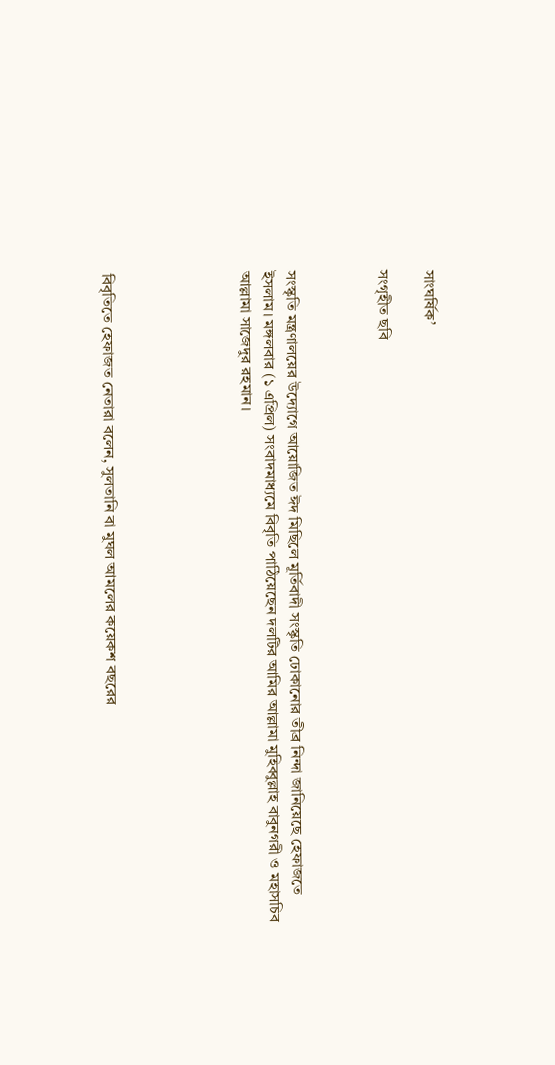সাংঘর্ষিক’

সংগৃহীত ছবি



সংস্কৃতি মন্ত্রণালয়ের উদ্যোগে আয়োজিত ঈদ মিছিলে মূর্তিবাদী সংস্কৃতি ঢোকানোর তীব্র নিন্দা জানিয়েছে হেফাজতে ইসলাম। মঙ্গলবার (১ এপ্রিল) সংবাদমাধ্যমে বিবৃতি পাঠিয়েছেন দলটির আমির আল্লামা মুহিব্বুল্লাহ বাবুনগরী ও মহাসচিব আল্লামা সাজেদুর রহমান।





বিবৃতিতে হেফাজত নেতারা বলেন, সুলতানি বা মুঘল আমলের কয়েকশ বছরের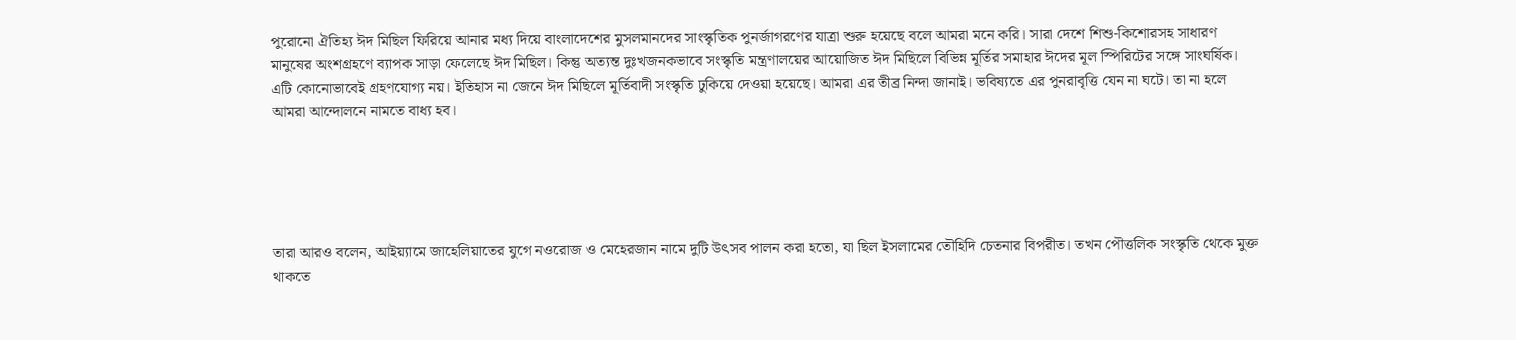পুরোনো ঐতিহ্য ঈদ মিছিল ফিরিয়ে আনার মধ্য দিয়ে বাংলাদেশের মুসলমানদের সাংস্কৃতিক পুনর্জাগরণের যাত্রা শুরু হয়েছে বলে আমরা মনে করি। সারা দেশে শিশু-কিশোরসহ সাধারণ মানুষের অংশগ্রহণে ব্যাপক সাড়া ফেলেছে ঈদ মিছিল। কিন্তু অত্যন্ত দুঃখজনকভাবে সংস্কৃতি মন্ত্রণালয়ের আয়োজিত ঈদ মিছিলে বিভিন্ন মূর্তির সমাহার ঈদের মূল স্পিরিটের সঙ্গে সাংঘর্ষিক। এটি কোনোভাবেই গ্রহণযোগ্য নয়। ইতিহাস না জেনে ঈদ মিছিলে মূর্তিবাদী সংস্কৃতি ঢুকিয়ে দেওয়া হয়েছে। আমরা এর তীব্র নিন্দা জানাই। ভবিষ্যতে এর পুনরাবৃত্তি যেন না ঘটে। তা না হলে আমরা আন্দোলনে নামতে বাধ্য হব।





তারা আরও বলেন, আইয়্যামে জাহেলিয়াতের যুগে নওরোজ ও মেহেরজান নামে দুটি উৎসব পালন করা হতো, যা ছিল ইসলামের তৌহিদি চেতনার বিপরীত। তখন পৌত্তলিক সংস্কৃতি থেকে মুক্ত থাকতে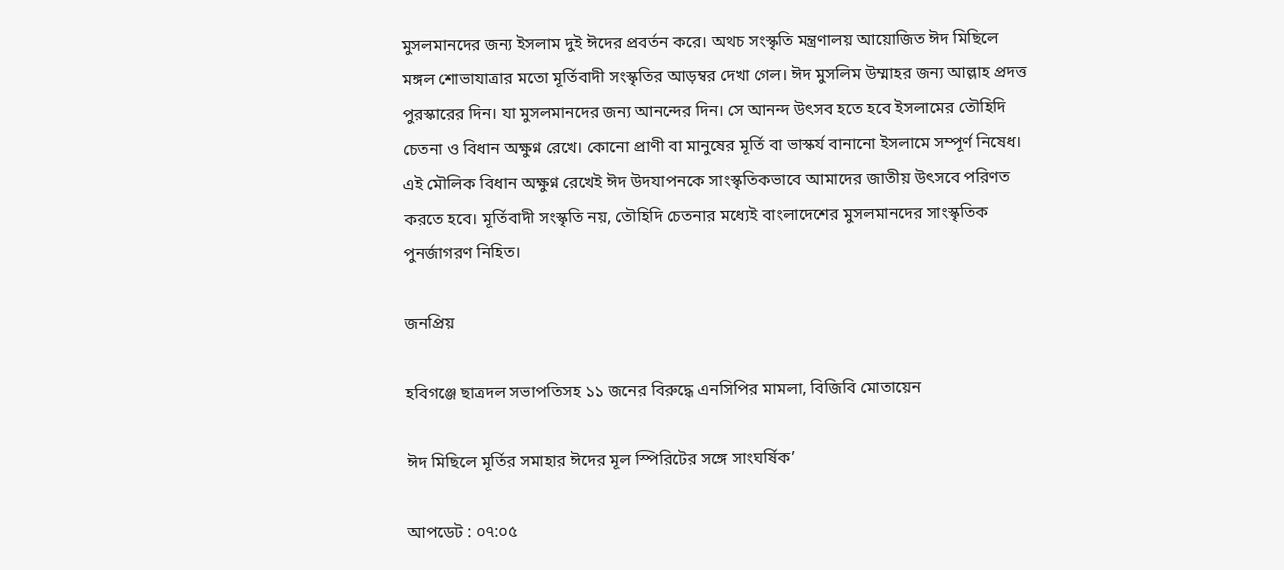মুসলমানদের জন্য ইসলাম দুই ঈদের প্রবর্তন করে। অথচ সংস্কৃতি মন্ত্রণালয় আয়োজিত ঈদ মিছিলে মঙ্গল শোভাযাত্রার মতো মূর্তিবাদী সংস্কৃতির আড়ম্বর দেখা গেল। ঈদ মুসলিম উম্মাহর জন্য আল্লাহ প্রদত্ত পুরস্কারের দিন। যা মুসলমানদের জন্য আনন্দের দিন। সে আনন্দ উৎসব হতে হবে ইসলামের তৌহিদি চেতনা ও বিধান অক্ষুণ্ন রেখে। কোনো প্রাণী বা মানুষের মূর্তি বা ভাস্কর্য বানানো ইসলামে সম্পূর্ণ নিষেধ। এই মৌলিক বিধান অক্ষুণ্ন রেখেই ঈদ উদযাপনকে সাংস্কৃতিকভাবে আমাদের জাতীয় উৎসবে পরিণত করতে হবে। মূর্তিবাদী সংস্কৃতি নয়, তৌহিদি চেতনার মধ্যেই বাংলাদেশের মুসলমানদের সাংস্কৃতিক পুনর্জাগরণ নিহিত।

জনপ্রিয়

হবিগঞ্জে ছাত্রদল সভাপতিসহ ১১ জনের বিরুদ্ধে এনসিপির মামলা, বিজিবি মোতায়েন

ঈদ মিছিলে মূর্তির সমাহার ঈদের মূল স্পিরিটের সঙ্গে সাংঘর্ষিক’

আপডেট : ০৭:০৫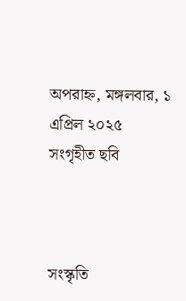অপরাহ্ন, মঙ্গলবার, ১ এপ্রিল ২০২৫
সংগৃহীত ছবি



সংস্কৃতি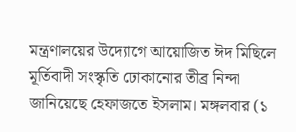মন্ত্রণালয়ের উদ্যোগে আয়োজিত ঈদ মিছিলে মূর্তিবাদী সংস্কৃতি ঢোকানোর তীব্র নিন্দা জানিয়েছে হেফাজতে ইসলাম। মঙ্গলবার (১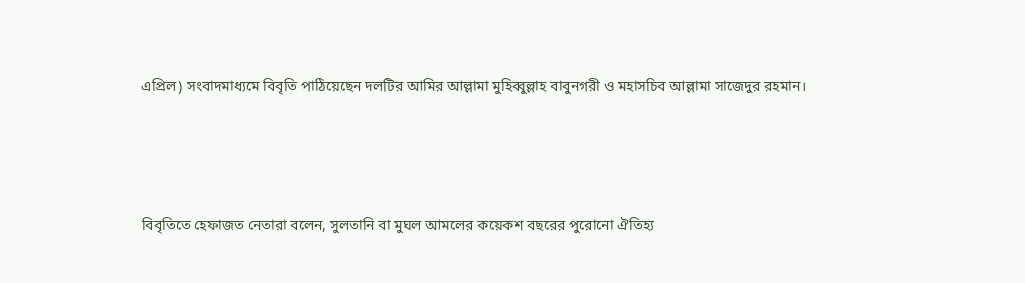এপ্রিল) সংবাদমাধ্যমে বিবৃতি পাঠিয়েছেন দলটির আমির আল্লামা মুহিব্বুল্লাহ বাবুনগরী ও মহাসচিব আল্লামা সাজেদুর রহমান।





বিবৃতিতে হেফাজত নেতারা বলেন, সুলতানি বা মুঘল আমলের কয়েকশ বছরের পুরোনো ঐতিহ্য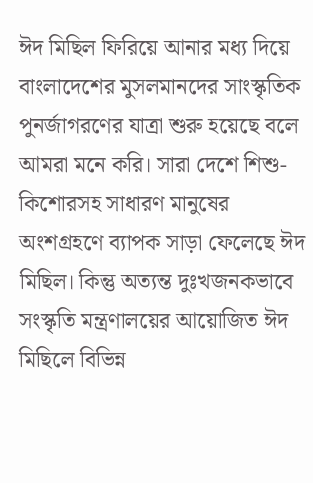ঈদ মিছিল ফিরিয়ে আনার মধ্য দিয়ে বাংলাদেশের মুসলমানদের সাংস্কৃতিক পুনর্জাগরণের যাত্রা শুরু হয়েছে বলে আমরা মনে করি। সারা দেশে শিশু-কিশোরসহ সাধারণ মানুষের অংশগ্রহণে ব্যাপক সাড়া ফেলেছে ঈদ মিছিল। কিন্তু অত্যন্ত দুঃখজনকভাবে সংস্কৃতি মন্ত্রণালয়ের আয়োজিত ঈদ মিছিলে বিভিন্ন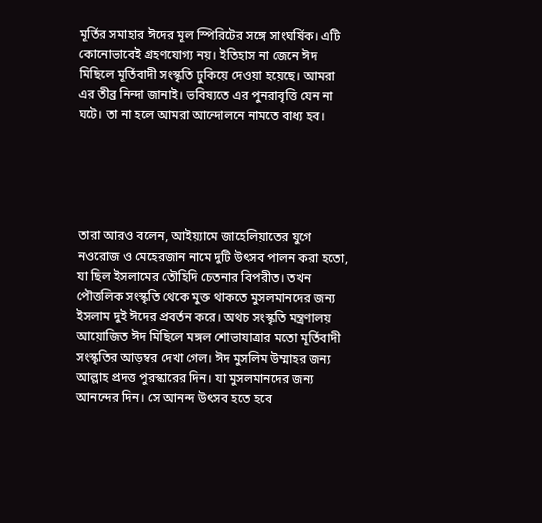মূর্তির সমাহার ঈদের মূল স্পিরিটের সঙ্গে সাংঘর্ষিক। এটি কোনোভাবেই গ্রহণযোগ্য নয়। ইতিহাস না জেনে ঈদ মিছিলে মূর্তিবাদী সংস্কৃতি ঢুকিয়ে দেওয়া হয়েছে। আমরা এর তীব্র নিন্দা জানাই। ভবিষ্যতে এর পুনরাবৃত্তি যেন না ঘটে। তা না হলে আমরা আন্দোলনে নামতে বাধ্য হব।





তারা আরও বলেন, আইয়্যামে জাহেলিয়াতের যুগে নওরোজ ও মেহেরজান নামে দুটি উৎসব পালন করা হতো, যা ছিল ইসলামের তৌহিদি চেতনার বিপরীত। তখন পৌত্তলিক সংস্কৃতি থেকে মুক্ত থাকতে মুসলমানদের জন্য ইসলাম দুই ঈদের প্রবর্তন করে। অথচ সংস্কৃতি মন্ত্রণালয় আয়োজিত ঈদ মিছিলে মঙ্গল শোভাযাত্রার মতো মূর্তিবাদী সংস্কৃতির আড়ম্বর দেখা গেল। ঈদ মুসলিম উম্মাহর জন্য আল্লাহ প্রদত্ত পুরস্কারের দিন। যা মুসলমানদের জন্য আনন্দের দিন। সে আনন্দ উৎসব হতে হবে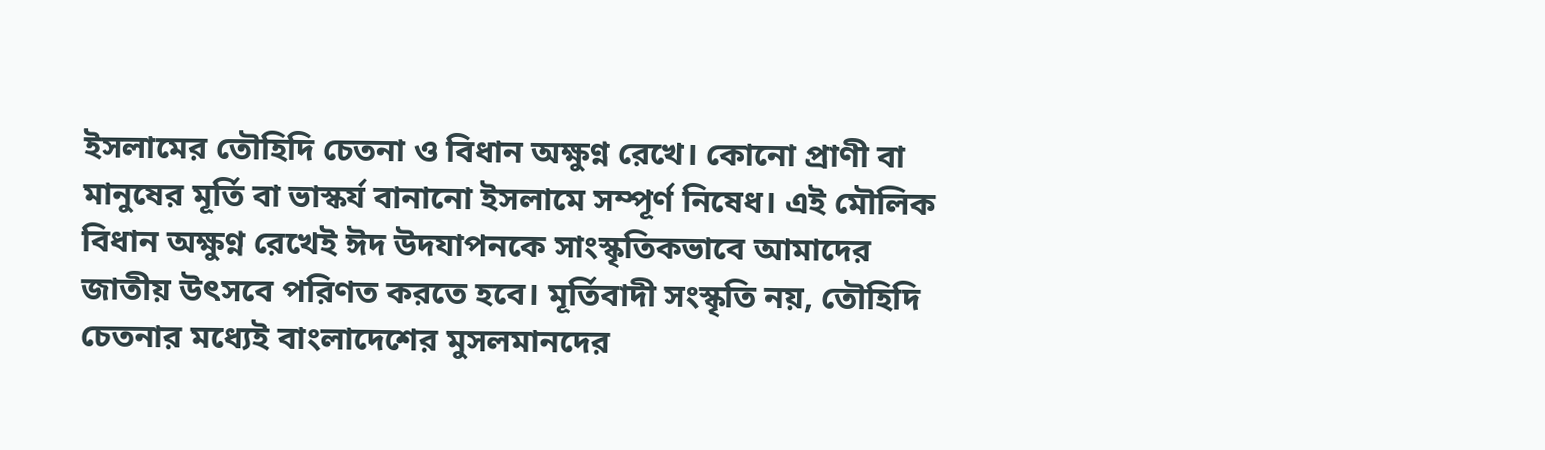ইসলামের তৌহিদি চেতনা ও বিধান অক্ষুণ্ন রেখে। কোনো প্রাণী বা মানুষের মূর্তি বা ভাস্কর্য বানানো ইসলামে সম্পূর্ণ নিষেধ। এই মৌলিক বিধান অক্ষুণ্ন রেখেই ঈদ উদযাপনকে সাংস্কৃতিকভাবে আমাদের জাতীয় উৎসবে পরিণত করতে হবে। মূর্তিবাদী সংস্কৃতি নয়, তৌহিদি চেতনার মধ্যেই বাংলাদেশের মুসলমানদের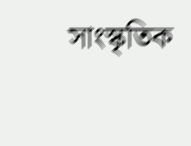সাংস্কৃতিক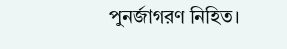পুনর্জাগরণ নিহিত।